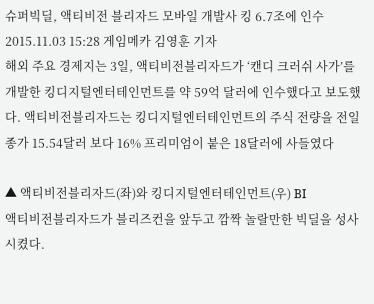슈퍼빅딜, 액티비전 블리자드 모바일 개발사 킹 6.7조에 인수
2015.11.03 15:28 게임메카 김영훈 기자
해외 주요 경제지는 3일, 액티비전블리자드가 ‘캔디 크러쉬 사가’를 개발한 킹디지털엔터테인먼트를 약 59억 달러에 인수했다고 보도했다. 액티비전블리자드는 킹디지털엔터테인먼트의 주식 전량을 전일 종가 15.54달러 보다 16% 프리미엄이 붙은 18달러에 사들였다

▲ 액티비전블리자드(좌)와 킹디지털엔터테인먼트(우) BI
액티비전블리자드가 블리즈컨을 앞두고 깜짝 놀랄만한 빅딜을 성사시켰다.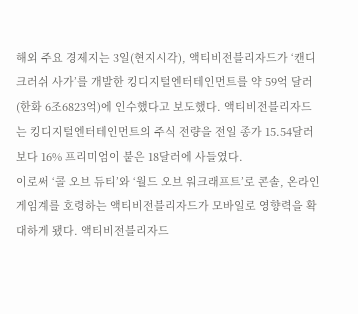해외 주요 경제지는 3일(현지시각), 액티비전블리자드가 ‘캔디 크러쉬 사가’를 개발한 킹디지털엔터테인먼트를 약 59억 달러(한화 6조6823억)에 인수했다고 보도했다. 액티비전블리자드는 킹디지털엔터테인먼트의 주식 전량을 전일 종가 15.54달러 보다 16% 프리미엄이 붙은 18달러에 사들였다.
이로써 ‘콜 오브 듀티’와 ‘월드 오브 워크래프트’로 콘솔, 온라인게임계를 호령하는 액티비전블리자드가 모바일로 영향력을 확대하게 됐다. 액티비전블리자드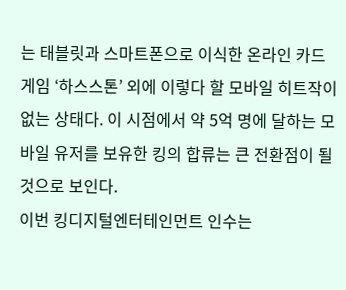는 태블릿과 스마트폰으로 이식한 온라인 카드게임 ‘하스스톤’ 외에 이렇다 할 모바일 히트작이 없는 상태다. 이 시점에서 약 5억 명에 달하는 모바일 유저를 보유한 킹의 합류는 큰 전환점이 될 것으로 보인다.
이번 킹디지털엔터테인먼트 인수는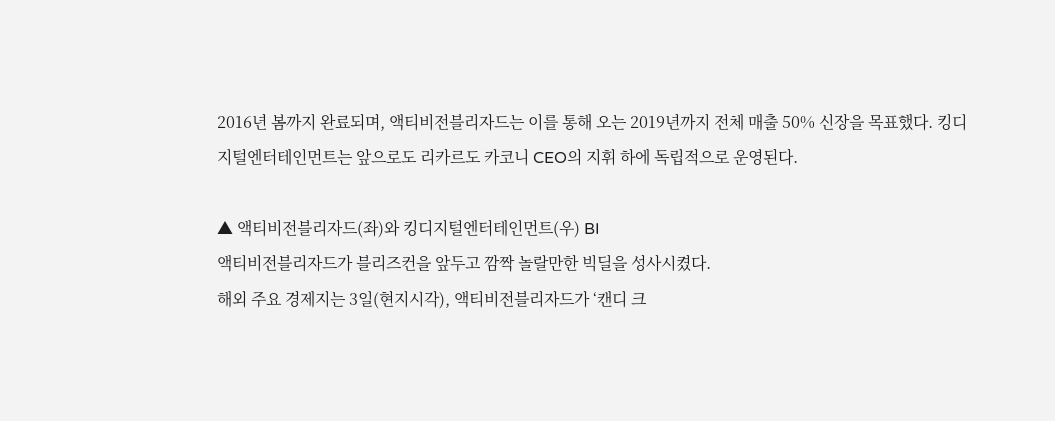2016년 봄까지 완료되며, 액티비전블리자드는 이를 통해 오는 2019년까지 전체 매출 50% 신장을 목표했다. 킹디지털엔터테인먼트는 앞으로도 리카르도 카코니 CEO의 지휘 하에 독립적으로 운영된다.

▲ 액티비전블리자드(좌)와 킹디지털엔터테인먼트(우) BI
액티비전블리자드가 블리즈컨을 앞두고 깜짝 놀랄만한 빅딜을 성사시켰다.
해외 주요 경제지는 3일(현지시각), 액티비전블리자드가 ‘캔디 크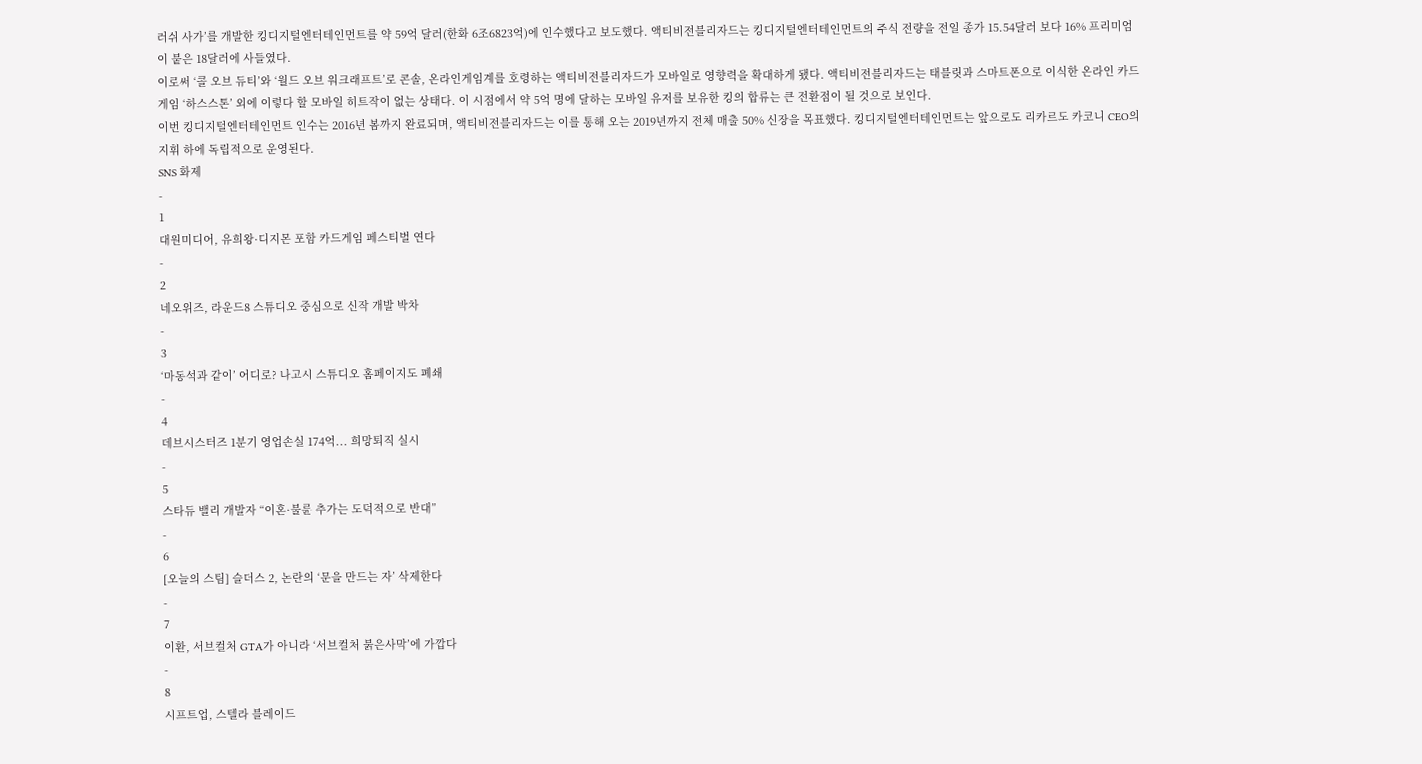러쉬 사가’를 개발한 킹디지털엔터테인먼트를 약 59억 달러(한화 6조6823억)에 인수했다고 보도했다. 액티비전블리자드는 킹디지털엔터테인먼트의 주식 전량을 전일 종가 15.54달러 보다 16% 프리미엄이 붙은 18달러에 사들였다.
이로써 ‘콜 오브 듀티’와 ‘월드 오브 워크래프트’로 콘솔, 온라인게임계를 호령하는 액티비전블리자드가 모바일로 영향력을 확대하게 됐다. 액티비전블리자드는 태블릿과 스마트폰으로 이식한 온라인 카드게임 ‘하스스톤’ 외에 이렇다 할 모바일 히트작이 없는 상태다. 이 시점에서 약 5억 명에 달하는 모바일 유저를 보유한 킹의 합류는 큰 전환점이 될 것으로 보인다.
이번 킹디지털엔터테인먼트 인수는 2016년 봄까지 완료되며, 액티비전블리자드는 이를 통해 오는 2019년까지 전체 매출 50% 신장을 목표했다. 킹디지털엔터테인먼트는 앞으로도 리카르도 카코니 CEO의 지휘 하에 독립적으로 운영된다.
SNS 화제
-
1
대원미디어, 유희왕·디지몬 포함 카드게임 페스티벌 연다
-
2
네오위즈, 라운드8 스튜디오 중심으로 신작 개발 박차
-
3
‘마동석과 같이’ 어디로? 나고시 스튜디오 홈페이지도 폐쇄
-
4
데브시스터즈 1분기 영업손실 174억... 희망퇴직 실시
-
5
스타듀 밸리 개발자 “이혼·불륜 추가는 도덕적으로 반대”
-
6
[오늘의 스팀] 슬더스 2, 논란의 ‘문을 만드는 자’ 삭제한다
-
7
이환, 서브컬처 GTA가 아니라 ‘서브컬처 붉은사막’에 가깝다
-
8
시프트업, 스텔라 블레이드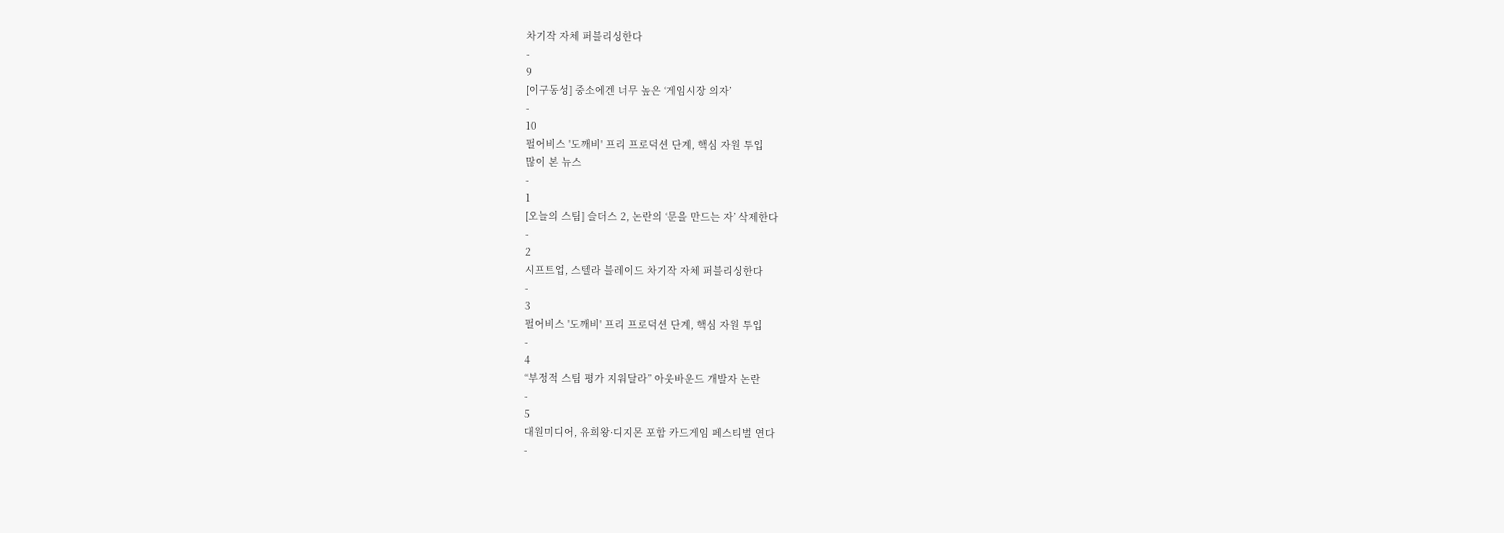차기작 자체 퍼블리싱한다
-
9
[이구동성] 중소에겐 너무 높은 ‘게임시장 의자’
-
10
펄어비스 '도깨비' 프리 프로덕션 단계, 핵심 자원 투입
많이 본 뉴스
-
1
[오늘의 스팀] 슬더스 2, 논란의 ‘문을 만드는 자’ 삭제한다
-
2
시프트업, 스텔라 블레이드 차기작 자체 퍼블리싱한다
-
3
펄어비스 '도깨비' 프리 프로덕션 단계, 핵심 자원 투입
-
4
“부정적 스팀 평가 지워달라” 아웃바운드 개발자 논란
-
5
대원미디어, 유희왕·디지몬 포함 카드게임 페스티벌 연다
-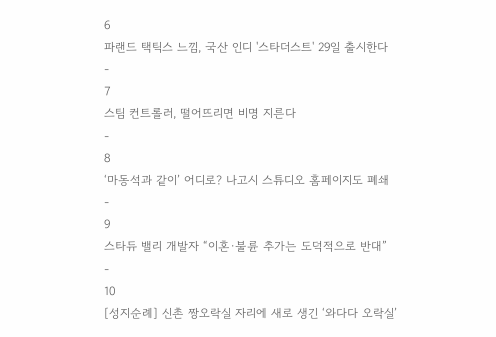6
파랜드 택틱스 느낌, 국산 인디 '스타더스트' 29일 출시한다
-
7
스팀 컨트롤러, 떨어뜨리면 비명 지른다
-
8
‘마동석과 같이’ 어디로? 나고시 스튜디오 홈페이지도 폐쇄
-
9
스타듀 밸리 개발자 “이혼·불륜 추가는 도덕적으로 반대”
-
10
[성지순례] 신촌 짱오락실 자리에 새로 생긴 ‘와다다 오락실’